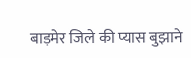बाड़मेर जिले की प्यास बुझाने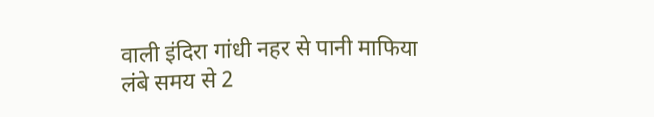वाली इंदिरा गांधी नहर से पानी माफिया लंबे समय से 2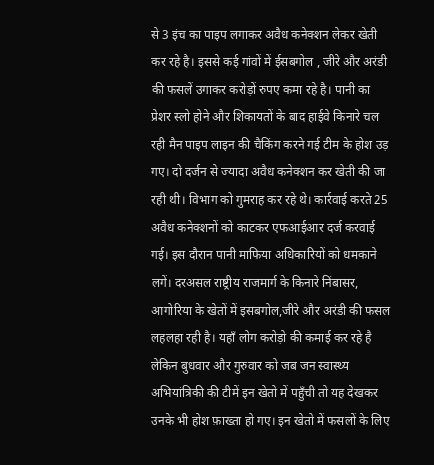से 3 इंच का पाइप लगाकर अवैध कनेक्शन लेकर खेती कर रहे है। इससे कई गांवों में ईसबगोल , जीरे और अरंडी की फसलें उगाकर करोड़ों रुपए कमा रहे है। पानी का प्रेशर स्लो होने और शिकायतों के बाद हाईवे किनारे चल रही मैन पाइप लाइन की चैकिंग करने गई टीम के होश उड़ गए। दो दर्जन से ज्यादा अवैध कनेक्शन कर खेती की जा रही थी। विभाग को गुमराह कर रहे थे। कार्रवाई करते 25 अवैध कनेक्शनों को काटकर एफआईआर दर्ज करवाई गई। इस दौरान पानी माफिया अधिकारियों को धमकाने लगें। दरअसल राष्ट्रीय राजमार्ग के किनारे निंबासर, आगोरिया के खेतों में इसबगोल,जीरे और अरंडी की फसल लहलहा रही है। यहाँ लोग करोड़ो की कमाई कर रहे है लेकिन बुधवार और गुरुवार को जब जन स्वास्थ्य अभियांत्रिकी की टीमें इन खेतो में पहुँची तो यह देखकर उनके भी होश फ़ाख्ता हो गए। इन खेतो में फसलों के लिए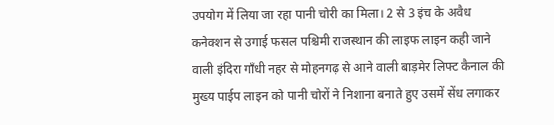उपयोग में लिया जा रहा पानी चोरी का मिला। 2 से 3 इंच के अवैध कनेक्शन से उगाई फसल पश्चिमी राजस्थान की लाइफ लाइन कही जाने वाली इंदिरा गाँधी नहर से मोहनगढ़ से आने वाली बाड़मेर लिफ्ट कैनाल की मुख्य पाईप लाइन को पानी चोरों ने निशाना बनाते हुए उसमें सेंध लगाकर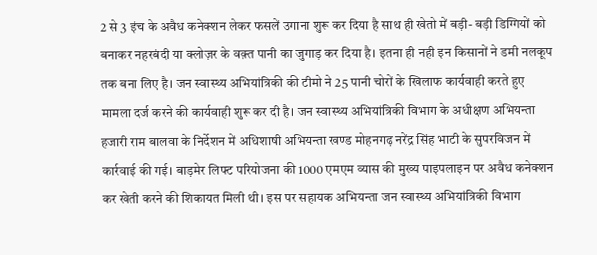2 से 3 इंच के अवैध कनेक्शन लेकर फसलें उगाना शुरू कर दिया है साथ ही खेतो में बड़ी- बड़ी डिग्गियों को बनाकर नहरबंदी या क्लोज़र के वक़्त पानी का जुगाड़ कर दिया है। इतना ही नही इन किसानों ने डमी नलकूप तक बना लिए है। जन स्वास्थ्य अभियांत्रिकी की टीमो ने 25 पानी चोरों के खिलाफ कार्यवाही करते हुए मामला दर्ज करने की कार्यवाही शुरू कर दी है। जन स्वास्थ्य अभियांत्रिकी विभाग के अधीक्षण अभियन्ता हजारी राम बालवा के निर्देशन में अधिशाषी अभियन्ता खण्ड मोहनगढ़ नरेंद्र सिंह भाटी के सुपरविजन में कार्रवाई की गई। बाड़मेर लिफ्ट परियोजना की 1000 एमएम व्यास की मुख्य पाइपलाइन पर अवैध कनेक्शन कर खेती करने की शिकायत मिली थी। इस पर सहायक अभियन्ता जन स्वास्थ्य अभियांत्रिकी विभाग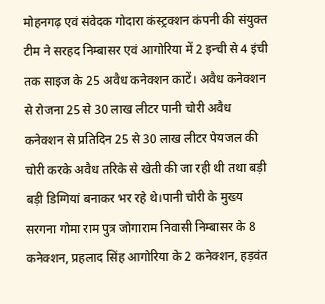मोहनगढ़ एवं संवेदक गोदारा कंस्ट्रक्शन कंपनी की संयुक्त टीम ने सरहद निम्बासर एवं आगोरिया में 2 इन्ची से 4 इंची तक साइज के 25 अवैध कनेक्शन काटें। अवैध कनेक्शन से रोजना 25 से 30 लाख लीटर पानी चोरी अवैध कनेक्शन से प्रतिदिन 25 से 30 लाख लीटर पेयजल की चोरी करके अवैध तरिके से खेती की जा रही थी तथा बड़ी बड़ी डिग्गियां बनाकर भर रहे थे।पानी चोरी के मुख्य सरगना गोमा राम पुत्र जोगाराम निवासी निम्बासर के 8 कनेक्शन, प्रहलाद सिंह आगोरिया के 2 कनेक्शन, हड़वंत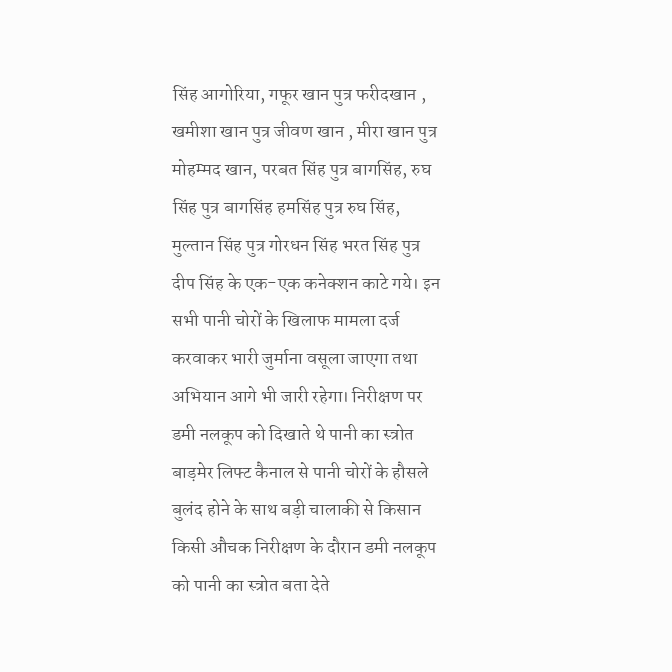सिंह आगोरिया, गफूर खान पुत्र फरीदखान , खमीशा खान पुत्र जीवण खान , मीरा खान पुत्र मोहम्मद खान, परबत सिंह पुत्र बागसिंह, रुघ सिंह पुत्र बागसिंह हमसिंह पुत्र रुघ सिंह, मुल्तान सिंह पुत्र गोरधन सिंह भरत सिंह पुत्र दीप सिंह के एक-एक कनेक्शन काटे गये। इन सभी पानी चोरों के खिलाफ मामला दर्ज करवाकर भारी जुर्माना वसूला जाएगा तथा अभियान आगे भी जारी रहेगा। निरीक्षण पर डमी नलकूप को दिखाते थे पानी का स्त्रोत बाड़मेर लिफ्ट कैनाल से पानी चोरों के हौसले बुलंद होने के साथ बड़ी चालाकी से किसान किसी औचक निरीक्षण के दौरान डमी नलकूप को पानी का स्त्रोत बता देते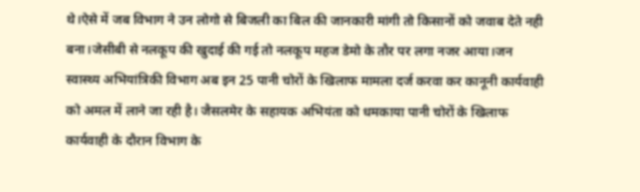थे।ऐसे में जब विभाग ने उन लोगो से बिजली का बिल की जानकारी मांगी तो किसानों को जवाब देते नही बना।जेसीबी से नलकूप की खुदाई की गई तो नलकूप महज डेमो के तौर पर लगा नजर आया।जन स्वास्थ्य अभियांत्रिकी विभाग अब इन 25 पानी चोरों के खिलाफ मामला दर्ज करवा कर कानूनी कार्यवाही को अमल में लाने जा रही है। जैसलमेर के सहायक अभियंता को धमकाया पानी चोरों के खिलाफ कार्यवाही के दौरान विभाग के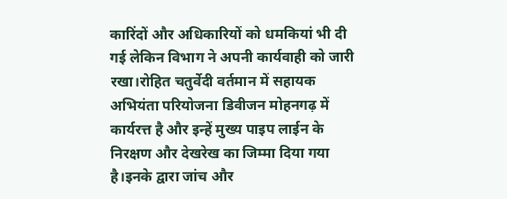कारिंदों और अधिकारियों को धमकियां भी दी गई लेकिन विभाग ने अपनी कार्यवाही को जारी रखा।रोहित चतुर्वेदी वर्तमान में सहायक अभियंता परियोजना डिवीजन मोहनगढ़ में कार्यरत्त है और इन्हें मुख्य पाइप लाईन के निरक्षण और देखरेख का जिम्मा दिया गया है।इनके द्वारा जांच और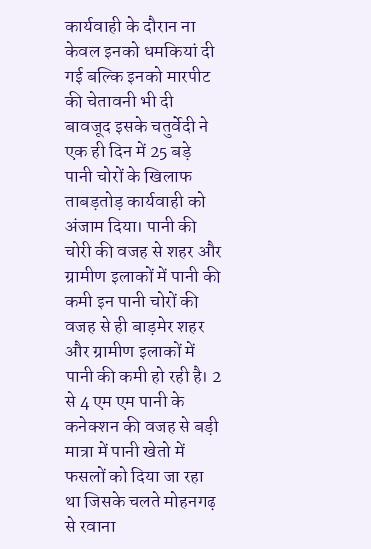कार्यवाही के दौरान ना केवल इनको धमकियां दी गई बल्कि इनको मारपीट की चेतावनी भी दी बावजूद इसके चतुर्वेदी ने एक ही दिन में 25 बड़े पानी चोरों के खिलाफ ताबड़तोड़ कार्यवाही को अंजाम दिया। पानी की चोरी की वजह से शहर और ग्रामीण इलाकों में पानी की कमी इन पानी चोरों की वजह से ही बाड़मेर शहर और ग्रामीण इलाकों में पानी की कमी हो रही है। 2 से 4 एम एम पानी के कनेक्शन की वजह से बड़ी मात्रा में पानी खेतो में फसलों को दिया जा रहा था जिसके चलते मोहनगढ़ से रवाना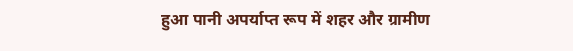हुआ पानी अपर्याप्त रूप में शहर और ग्रामीण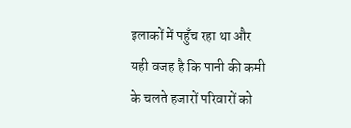इलाकों में पहुँच रहा था और यही वजह है कि पानी की कमी के चलते हजारों परिवारों को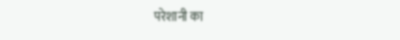परेशानी का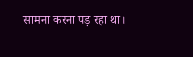सामना करना पड़ रहा था।